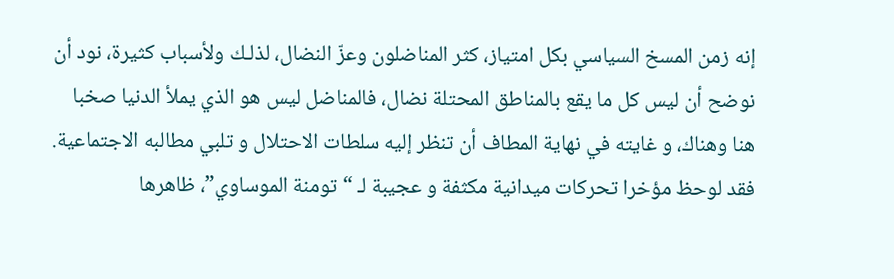إنه زمن المسخ السياسي بكل امتياز، كثر المناضلون وعزّ النضال، لذلـك ولأسباب كثيرة، نود أن نوضح أن ليس كل ما يقع بالمناطق المحتلة نضال، فالمناضل ليس هو الذي يملأ الدنيا صخبا هنا وهناك، و غايته في نهاية المطاف أن تنظر إليه سلطات الاحتلال و تلبي مطالبه الاجتماعية.
فقد لوحظ مؤخرا تحركات ميدانية مكثفة و عجيبة لـ “تومنة الموساوي”، ظاهرها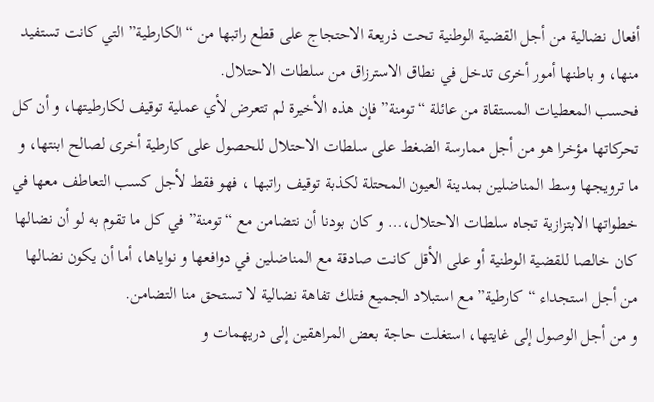أفعال نضالية من أجل القضية الوطنية تحت ذريعة الاحتجاج على قطع راتبها من “الكارطية” التي كانت تستفيد منها، و باطنها أمور أخرى تدخل في نطاق الاسترزاق من سلطات الاحتلال.
فحسب المعطيات المستقاة من عائلة “تومنة” فإن هذه الأخيرة لم تتعرض لأي عملية توقيف لكارطيتها، و أن كل تحركاتها مؤخرا هو من أجل ممارسة الضغط على سلطات الاحتلال للحصول على كارطية أخرى لصالح ابنتها، و ما ترويجها وسط المناضلين بمدينة العيون المحتلة لكذبة توقيف راتبها ، فهو فقط لأجل كسب التعاطف معها في خطواتها الابتزازية تجاه سلطات الاحتلال،… و كان بودنا أن نتضامن مع “تومنة” في كل ما تقوم به لو أن نضالها كان خالصا للقضية الوطنية أو على الأقل كانت صادقة مع المناضلين في دوافعها و نواياها، أما أن يكون نضالها من أجل استجداء “كارطية” مع استبلاد الجميع فتلك تفاهة نضالية لا تستحق منا التضامن.
و من أجل الوصول إلى غايتها، استغلت حاجة بعض المراهقين إلى دريهمات و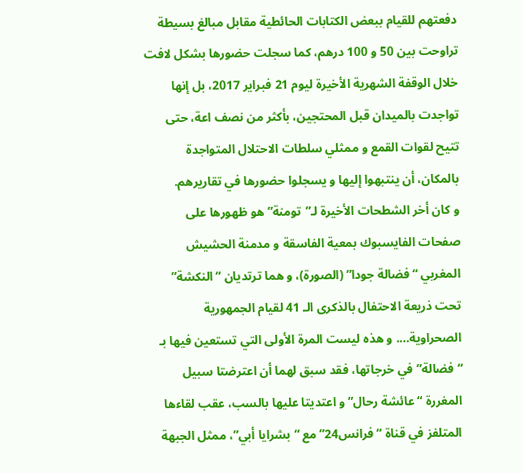دفعتهم للقيام ببعض الكتابات الحائطية مقابل مبالغ بسيطة تراوحت بين 50 و 100 درهم، كما سجلت حضورها بشكل لافت خلال الوقفة الشهرية الأخيرة ليوم 21 فبراير 2017، بل إنها تواجدت بالميدان قبل المحتجين، بأكثر من نصف اعة، حتى تتيح لقوات القمع و ممثلي سلطات الاحتلال المتواجدة بالمكان، أن ينتبهوا إليها و يسجلوا حضورها في تقاريرهم.
و كان أخر الشطحات الأخيرة لـ”تومنة” هو ظهورها على صفحات الفايسبوك بمعية الفاسقة و مدمنة الحشيش المغربي “فضالة جودا” (الصورة)، و هما ترتديان “النكشة” تحت ذريعة الاحتفال بالذكرى الـ 41 لقيام الجمهورية الصحراوية…. و هذه ليست المرة الأولى التي تستعين فيها بـ “فضالة”في خرجاتها، فقد سبق لهما أن اعترضتا سبيل المغررة “عائشة رحال” و اعتديتا عليها بالسب، عقب لقاءها المتلفز في قناة “فرانس24” مع “بشرايا أبي”، ممثل الجبهة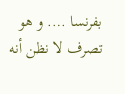بفرنسا …. و هو تصرف لا نظن أنه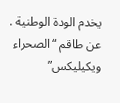يخدم الودة الوطنية .
عن طاقم “الصحراء ويكيليكس”